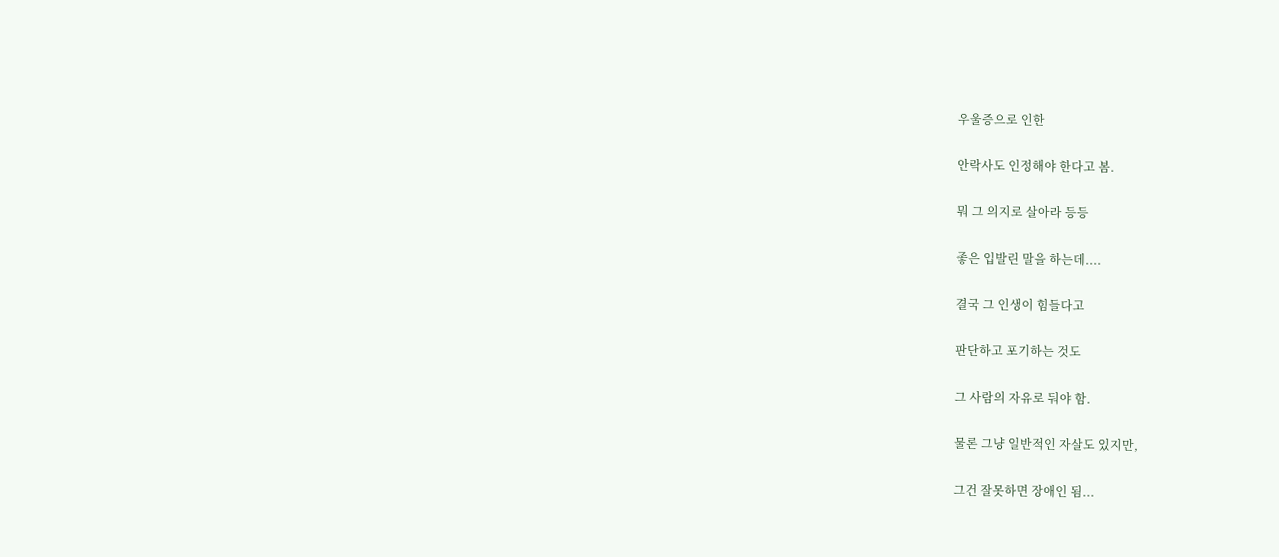우울증으로 인한

안락사도 인정해야 한다고 봄.

뭐 그 의지로 살아라 등등

좋은 입발린 말을 하는데....

결국 그 인생이 힘들다고

판단하고 포기하는 것도

그 사람의 자유로 둬야 함.

물론 그냥 일반적인 자살도 있지만,

그건 잘못하면 장애인 됨...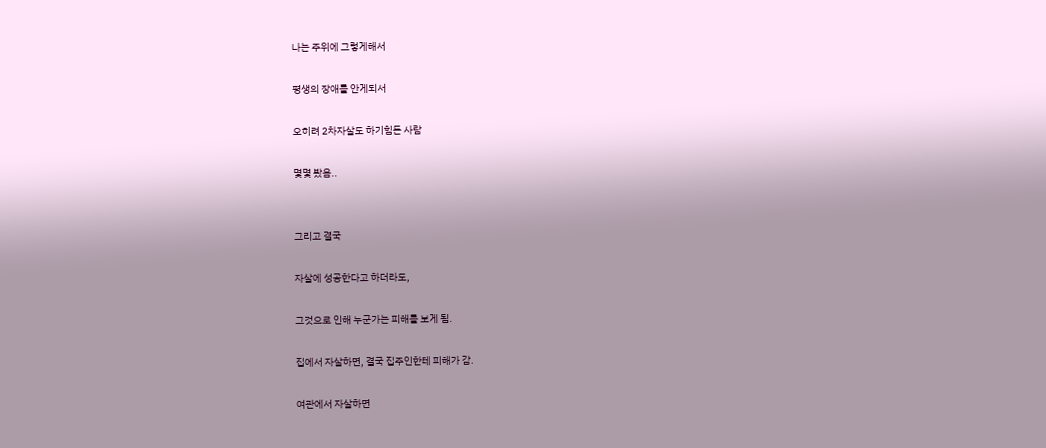나는 주위에 그렇게해서

평생의 장애를 안게되서

오히려 2차자살도 하기힘든 사람

몇몇 봤음..


그리고 결국

자살에 성공한다고 하더라도,

그것으로 인해 누군가는 피해를 보게 됨.

집에서 자살하면, 결국 집주인한테 피해가 감.

여관에서 자살하면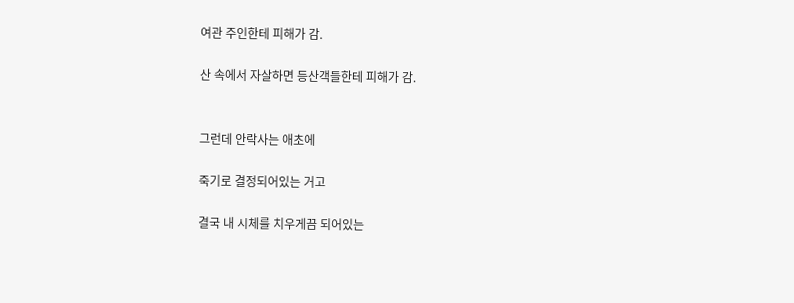여관 주인한테 피해가 감.

산 속에서 자살하면 등산객들한테 피해가 감.


그런데 안락사는 애초에

죽기로 결정되어있는 거고

결국 내 시체를 치우게끔 되어있는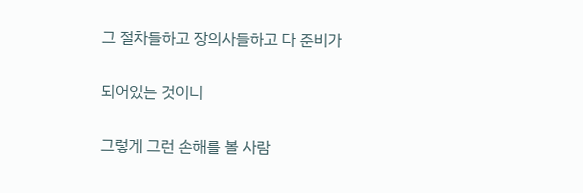그 절차들하고 장의사들하고 다 준비가

되어있는 것이니

그렇게 그런 손해를 볼 사람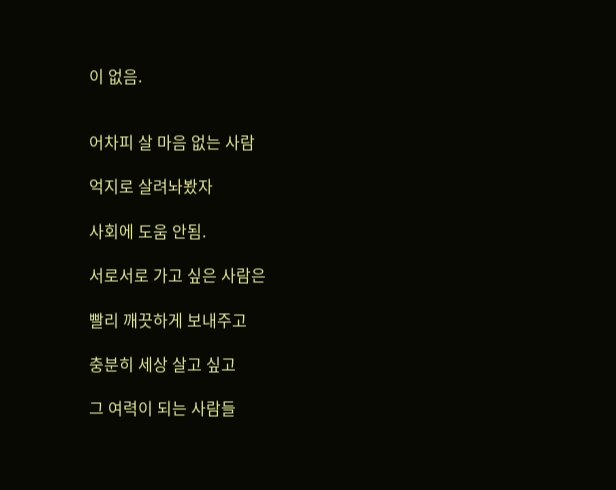이 없음.


어차피 살 마음 없는 사람

억지로 살려놔봤자

사회에 도움 안됨.

서로서로 가고 싶은 사람은

빨리 깨끗하게 보내주고

충분히 세상 살고 싶고

그 여력이 되는 사람들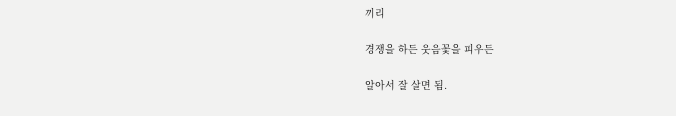끼리

경쟁을 하든 웃음꽃을 피우든

알아서 잘 살면 됨.